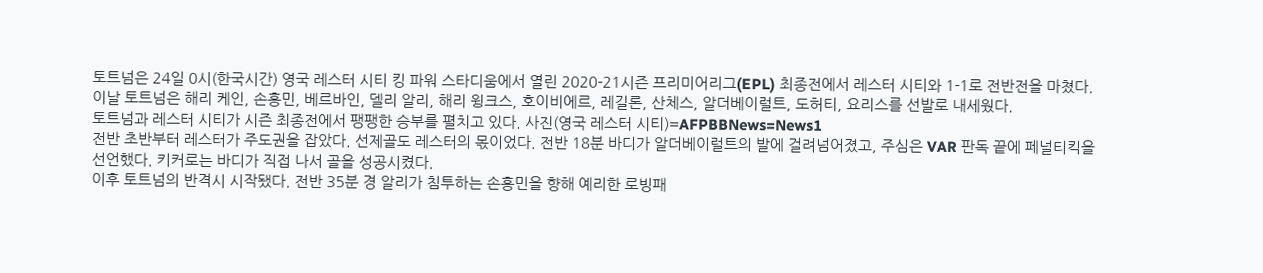토트넘은 24일 0시(한국시간) 영국 레스터 시티 킹 파워 스타디움에서 열린 2020-21시즌 프리미어리그(EPL) 최종전에서 레스터 시티와 1-1로 전반전을 마쳤다.
이날 토트넘은 해리 케인, 손흥민, 베르바인, 델리 알리, 해리 윙크스, 호이비에르, 레길론, 산체스, 알더베이럴트, 도허티, 요리스를 선발로 내세웠다.
토트넘과 레스터 시티가 시즌 최종전에서 팽팽한 승부를 펼치고 있다. 사진(영국 레스터 시티)=AFPBBNews=News1
전반 초반부터 레스터가 주도권을 잡았다. 선제골도 레스터의 몫이었다. 전반 18분 바디가 알더베이럴트의 발에 걸려넘어졌고, 주심은 VAR 판독 끝에 페널티킥을 선언했다. 키커로는 바디가 직접 나서 골을 성공시켰다.
이후 토트넘의 반격시 시작됐다. 전반 35분 경 알리가 침투하는 손흥민을 향해 예리한 로빙패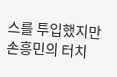스를 투입했지만 손흥민의 터치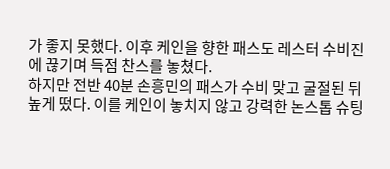가 좋지 못했다. 이후 케인을 향한 패스도 레스터 수비진에 끊기며 득점 찬스를 놓쳤다.
하지만 전반 40분 손흥민의 패스가 수비 맞고 굴절된 뒤 높게 떴다. 이를 케인이 놓치지 않고 강력한 논스톱 슈팅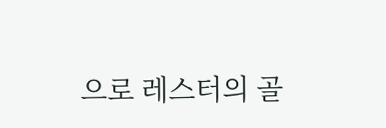으로 레스터의 골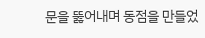문을 뚫어내며 동점을 만들었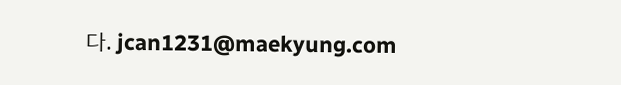다. jcan1231@maekyung.com